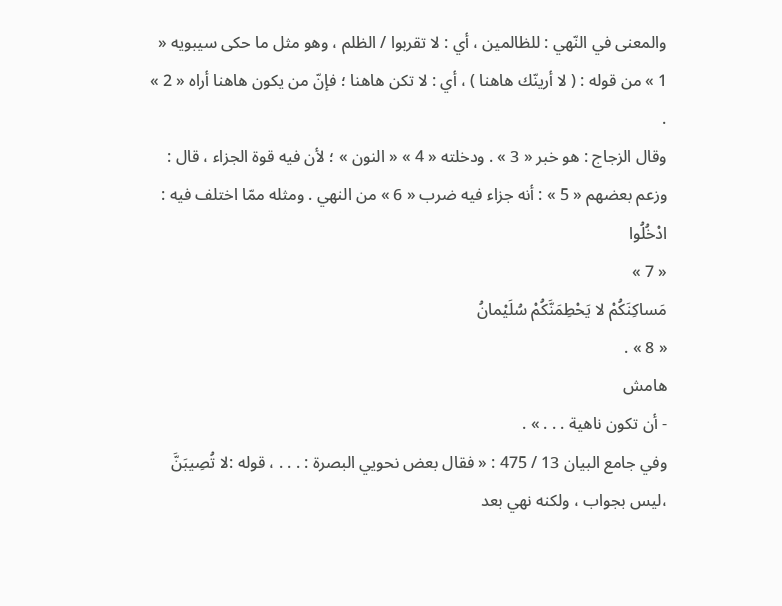والمعنى في النّهي : للظالمين ، أي : لا تقربوا / الظلم ، وهو مثل ما حكى سيبويه « 1 » من قوله : ( لا أرينّك هاهنا ) ، أي : لا تكن هاهنا ؛ فإنّ من يكون هاهنا أراه « 2 » .
وقال الزجاج : هو خبر « 3 » . ودخلته « 4 » « النون » ؛ لأن فيه قوة الجزاء ، قال : وزعم بعضهم « 5 » : أنه جزاء فيه ضرب « 6 » من النهي . ومثله ممّا اختلف فيه :
ادْخُلُوا
« 7 »
مَساكِنَكُمْ لا يَحْطِمَنَّكُمْ سُلَيْمانُ
« 8 » .
هامش
- أن تكون ناهية . . . » .
وفي جامع البيان 13 / 475 : « فقال بعض نحويي البصرة : . . . ، قوله :لا تُصِيبَنَّ ،ليس بجواب ، ولكنه نهي بعد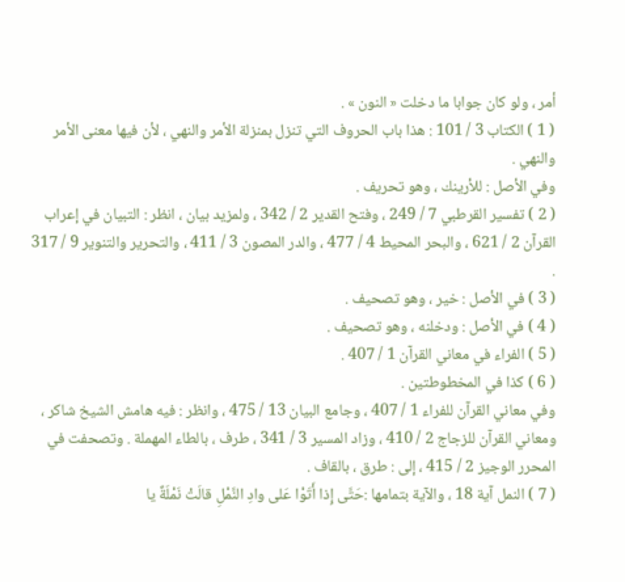أمر ، ولو كان جوابا ما دخلت « النون » .
( 1 ) الكتاب 3 / 101 : هذا باب الحروف التي تنزل بمنزلة الأمر والنهي ، لأن فيها معنى الأمر والنهي .
وفي الأصل : للأرينك ، وهو تحريف .
( 2 ) تفسير القرطبي 7 / 249 ، وفتح القدير 2 / 342 ، ولمزيد بيان ، انظر : التبيان في إعراب القرآن 2 / 621 ، والبحر المحيط 4 / 477 ، والدر المصون 3 / 411 ، والتحرير والتنوير 9 / 317 .
( 3 ) في الأصل : خير ، وهو تصحيف .
( 4 ) في الأصل : ودخلنه ، وهو تصحيف .
( 5 ) الفراء في معاني القرآن 1 / 407 .
( 6 ) كذا في المخطوطتين .
وفي معاني القرآن للفراء 1 / 407 ، وجامع البيان 13 / 475 ، وانظر : فيه هامش الشيخ شاكر ، ومعاني القرآن للزجاج 2 / 410 ، وزاد المسير 3 / 341 ، طرف ، بالطاء المهملة . وتصحفت في المحرر الوجيز 2 / 415 ، إلى : طرق ، بالقاف .
( 7 ) النمل آية 18 ، والآية بتمامها :حَتَّى إِذا أَتَوْا عَلى وادِ النَّمْلِ قالَتْ نَمْلَةٌ يا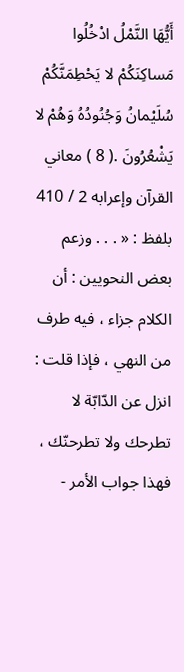أَيُّهَا النَّمْلُ ادْخُلُوا مَساكِنَكُمْ لا يَحْطِمَنَّكُمْ سُلَيْمانُ وَجُنُودُهُ وَهُمْ لا يَشْعُرُونَ .( 8 ) معاني القرآن وإعرابه 2 / 410 بلفظ : « . . . وزعم بعض النحويين : أن الكلام جزاء ، فيه طرف من النهي ، فإذا قلت : انزل عن الدّابّة لا تطرحك ولا تطرحنّك ، فهذا جواب الأمر -